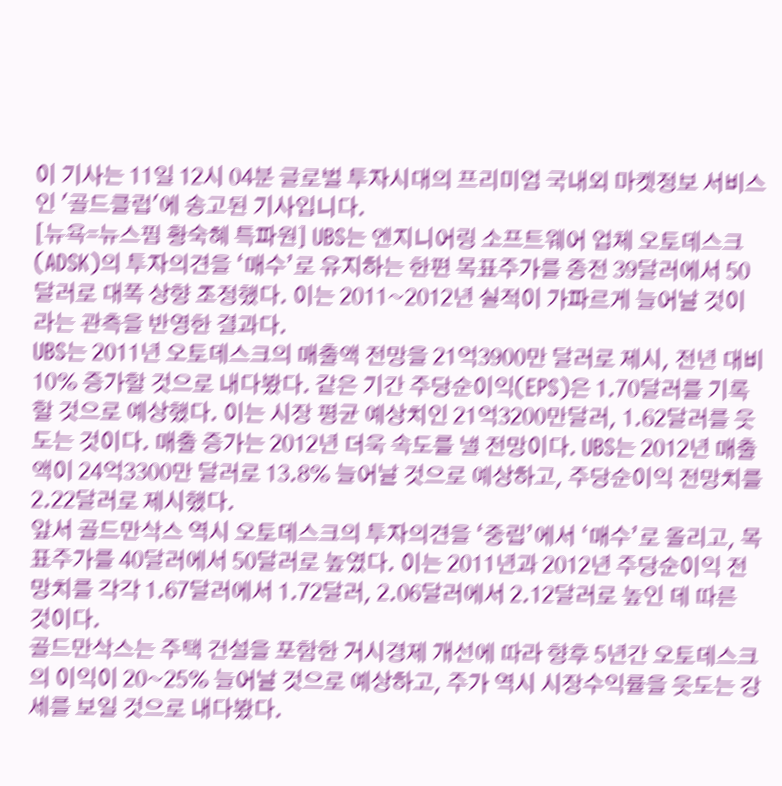이 기사는 11일 12시 04분 글로벌 투자시대의 프리미엄 국내외 마켓정보 서비스인 '골드클럽'에 송고된 기사입니다.
[뉴욕=뉴스핌 황숙혜 특파원] UBS는 엔지니어링 소프트웨어 업체 오토데스크(ADSK)의 투자의견을 ‘매수’로 유지하는 한편 목표주가를 종전 39달러에서 50달러로 대폭 상향 조정했다. 이는 2011~2012년 실적이 가파르게 늘어날 것이라는 관측을 반영한 결과다.
UBS는 2011년 오토데스크의 매출액 전망을 21억3900만 달러로 제시, 전년 대비 10% 증가할 것으로 내다봤다. 같은 기간 주당순이익(EPS)은 1.70달러를 기록할 것으로 예상했다. 이는 시장 평균 예상치인 21억3200만달러, 1.62달러를 웃도는 것이다. 매출 증가는 2012년 더욱 속도를 낼 전망이다. UBS는 2012년 매출액이 24억3300만 달러로 13.8% 늘어날 것으로 예상하고, 주당순이익 전망치를 2.22달러로 제시했다.
앞서 골드만삭스 역시 오토데스크의 투자의견을 ‘중립’에서 ‘매수’로 올리고, 목표주가를 40달러에서 50달러로 높였다. 이는 2011년과 2012년 주당순이익 전망치를 각각 1.67달러에서 1.72달러, 2.06달러에서 2.12달러로 높인 데 따른 것이다.
골드만삭스는 주택 건설을 포함한 거시경제 개선에 따라 향후 5년간 오토데스크의 이익이 20~25% 늘어날 것으로 예상하고, 주가 역시 시장수익률을 웃도는 강세를 보일 것으로 내다봤다.